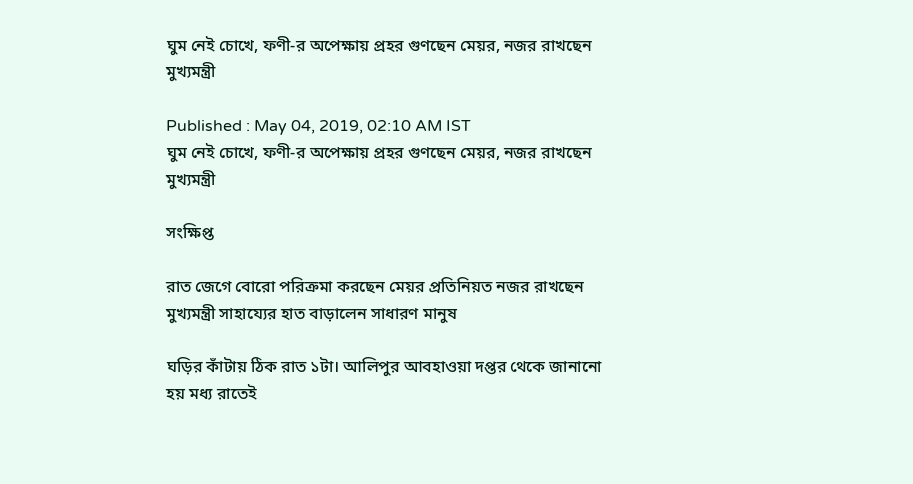ঘুম নেই চোখে, ফণী-র অপেক্ষায় প্রহর গুণছেন মেয়র, নজর রাখছেন মুখ্যমন্ত্রী

Published : May 04, 2019, 02:10 AM IST
ঘুম নেই চোখে, ফণী-র অপেক্ষায় প্রহর গুণছেন মেয়র, নজর রাখছেন মুখ্যমন্ত্রী

সংক্ষিপ্ত

রাত জেগে বোরো পরিক্রমা করছেন মেয়র প্রতিনিয়ত নজর রাখছেন মুখ্যমন্ত্রী সাহায্যের হাত বাড়ালেন সাধারণ মানুষ

ঘড়ির কাঁটায় ঠিক রাত ১টা। আলিপুর আবহাওয়া দপ্তর থেকে জানানো হয় মধ্য রাতেই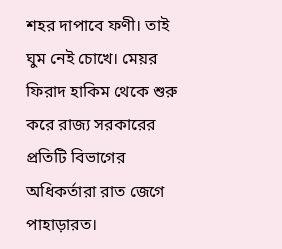শহর দাপাবে ফণী। তাই ঘুম নেই চোখে। মেয়র ফিরাদ হাকিম থেকে শুরু করে রাজ্য সরকারের প্রতিটি বিভাগের অধিকর্তারা রাত জেগে পাহাড়ারত।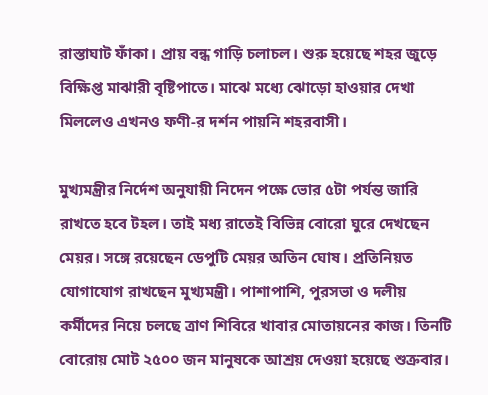রাস্তাঘাট ফাঁকা। প্রায় বন্ধ গাড়ি চলাচল। শুরু হয়েছে শহর জুড়ে বিক্ষিপ্ত মাঝারী বৃষ্টিপাতে। মাঝে মধ্যে ঝোড়ো হাওয়ার দেখা মিললেও এখনও ফণী-র দর্শন পায়নি শহরবাসী।

মুখ্যমন্ত্রীর নির্দেশ অনুযায়ী নিদেন পক্ষে ভোর ৫টা পর্যন্ত জারি রাখতে হবে টহল। তাই মধ্য রাতেই বিভিন্ন বোরো ঘুরে দেখছেন মেয়র। সঙ্গে রয়েছেন ডেপুটি মেয়র অতিন ঘোষ। প্রতিনিয়ত যোগাযোগ রাখছেন মুখ্যমন্ত্রী। পাশাপাশি, পুরসভা ও দলীয় কর্মীদের নিয়ে চলছে ত্রাণ শিবিরে খাবার মোতায়নের কাজ। তিনটি বোরোয় মোট ২৫০০ জন মানুষকে আশ্রয় দেওয়া হয়েছে শুক্রবার।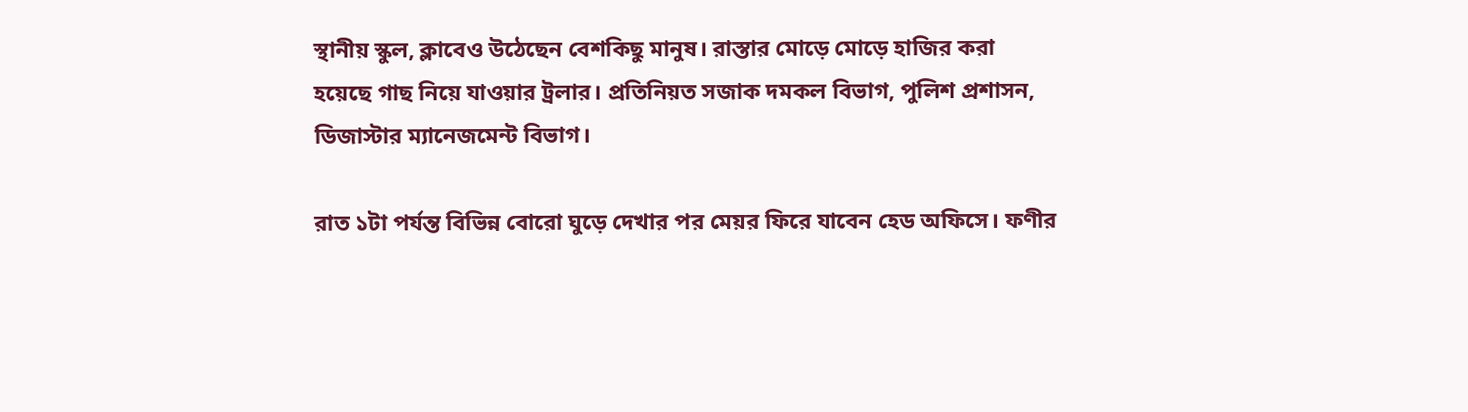স্থানীয় স্কুল, ক্লাবেও উঠেছেন বেশকিছু মানুষ। রাস্তার মোড়ে মোড়ে হাজির করা হয়েছে গাছ নিয়ে যাওয়ার ট্রলার। প্রতিনিয়ত সজাক দমকল বিভাগ, পুলিশ প্রশাসন, ডিজাস্টার ম্যানেজমেন্ট বিভাগ।

রাত ১টা পর্যন্ত বিভিন্ন বোরো ঘুড়ে দেখার পর মেয়র ফিরে যাবেন হেড অফিসে। ফণীর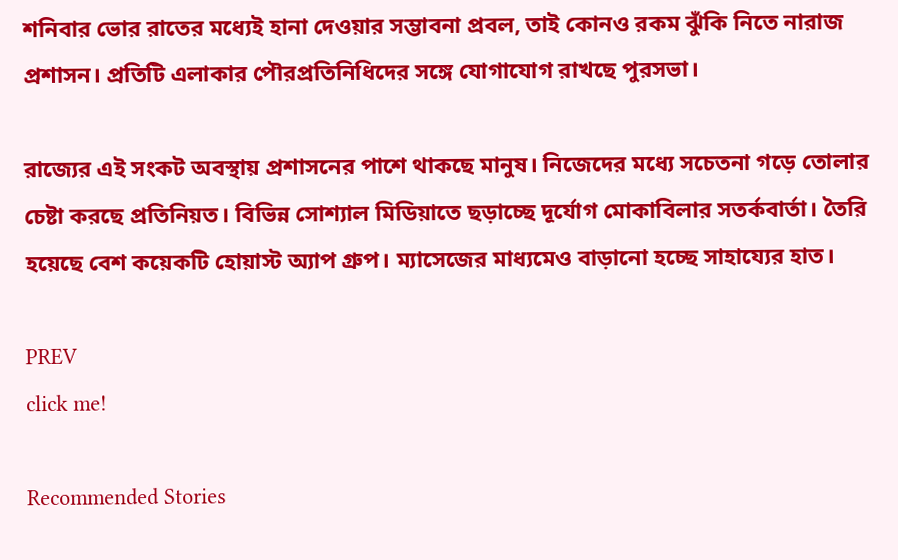শনিবার ভোর রাতের মধ্যেই হানা দেওয়ার সম্ভাবনা প্রবল, তাই কোনও রকম ঝুঁকি নিতে নারাজ প্রশাসন। প্রতিটি এলাকার পৌরপ্রতিনিধিদের সঙ্গে যোগাযোগ রাখছে পুরসভা।

রাজ্যের এই সংকট অবস্থায় প্রশাসনের পাশে থাকছে মানুষ। নিজেদের মধ্যে সচেতনা গড়ে তোলার চেষ্টা করছে প্রতিনিয়ত। বিভিন্ন সোশ্যাল মিডিয়াতে ছড়াচ্ছে দূর্যোগ মোকাবিলার সতর্কবার্তা। তৈরি হয়েছে বেশ কয়েকটি হোয়াস্ট অ্যাপ গ্রুপ। ম্যাসেজের মাধ্যমেও বাড়ানো হচ্ছে সাহায্যের হাত।

PREV
click me!

Recommended Stories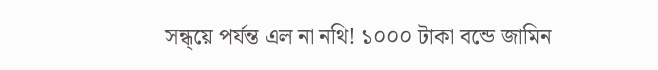সন্ধ্য়ে পর্যন্ত এল না নথি! ১০০০ টাকা বন্ডে জামিন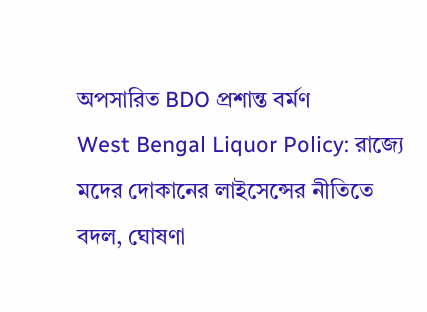অপসারিত BDO প্রশান্ত বর্মণ
West Bengal Liquor Policy: রাজ্যে মদের দোকানের লাইসেন্সের নীতিতে বদল, ঘোষণা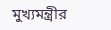মুখ্যমন্ত্রীর